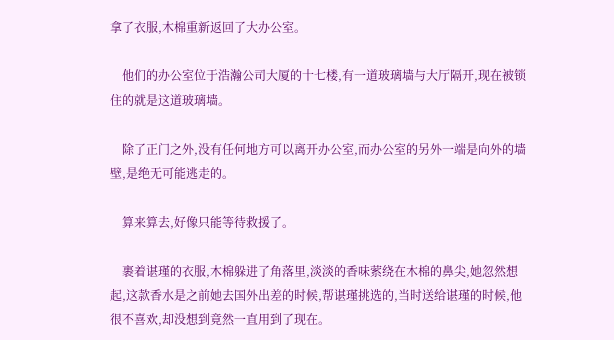拿了衣服,木棉重新返回了大办公室。

    他们的办公室位于浩瀚公司大厦的十七楼,有一道玻璃墙与大厅隔开,现在被锁住的就是这道玻璃墙。

    除了正门之外,没有任何地方可以离开办公室,而办公室的另外一端是向外的墙壁,是绝无可能逃走的。

    算来算去,好像只能等待救援了。

    裹着谌瑾的衣服,木棉躲进了角落里,淡淡的香味萦绕在木棉的鼻尖,她忽然想起,这款香水是之前她去国外出差的时候,帮谌瑾挑选的,当时送给谌瑾的时候,他很不喜欢,却没想到竟然一直用到了现在。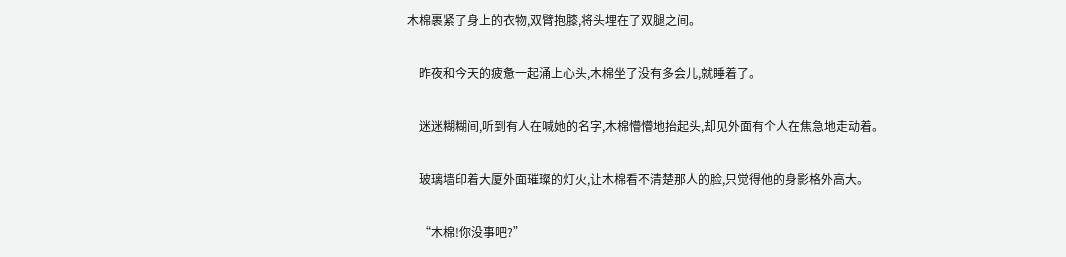木棉裹紧了身上的衣物,双臂抱膝,将头埋在了双腿之间。

    昨夜和今天的疲惫一起涌上心头,木棉坐了没有多会儿,就睡着了。

    迷迷糊糊间,听到有人在喊她的名字,木棉懵懵地抬起头,却见外面有个人在焦急地走动着。

    玻璃墙印着大厦外面璀璨的灯火,让木棉看不清楚那人的脸,只觉得他的身影格外高大。

    “木棉!你没事吧?”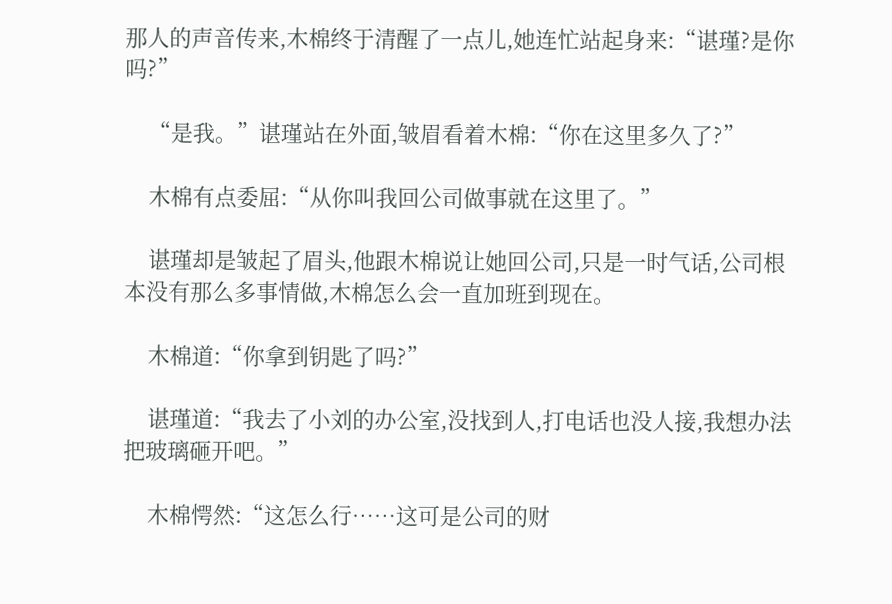那人的声音传来,木棉终于清醒了一点儿,她连忙站起身来:“谌瑾?是你吗?”

    “是我。”谌瑾站在外面,皱眉看着木棉:“你在这里多久了?”

    木棉有点委屈:“从你叫我回公司做事就在这里了。”

    谌瑾却是皱起了眉头,他跟木棉说让她回公司,只是一时气话,公司根本没有那么多事情做,木棉怎么会一直加班到现在。

    木棉道:“你拿到钥匙了吗?”

    谌瑾道:“我去了小刘的办公室,没找到人,打电话也没人接,我想办法把玻璃砸开吧。”

    木棉愕然:“这怎么行……这可是公司的财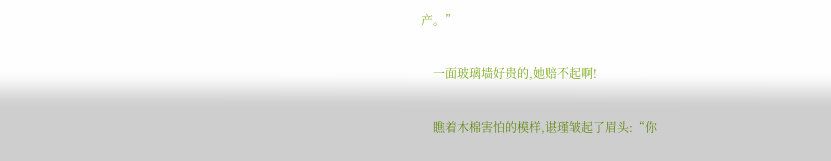产。”

    一面玻璃墙好贵的,她赔不起啊!

    瞧着木棉害怕的模样,谌瑾皱起了眉头:“你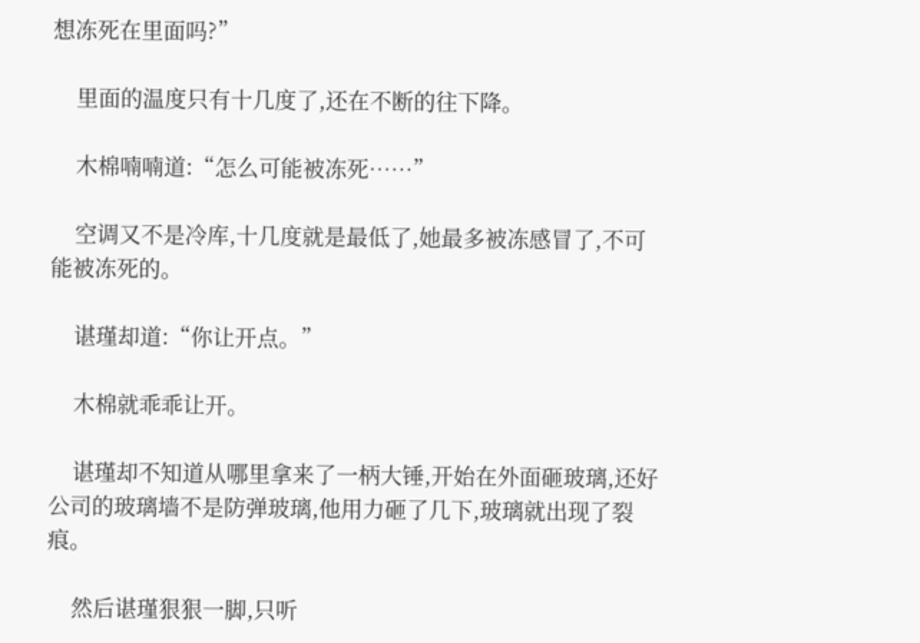想冻死在里面吗?”

    里面的温度只有十几度了,还在不断的往下降。

    木棉喃喃道:“怎么可能被冻死……”

    空调又不是冷库,十几度就是最低了,她最多被冻感冒了,不可能被冻死的。

    谌瑾却道:“你让开点。”

    木棉就乖乖让开。

    谌瑾却不知道从哪里拿来了一柄大锤,开始在外面砸玻璃,还好公司的玻璃墙不是防弹玻璃,他用力砸了几下,玻璃就出现了裂痕。

    然后谌瑾狠狠一脚,只听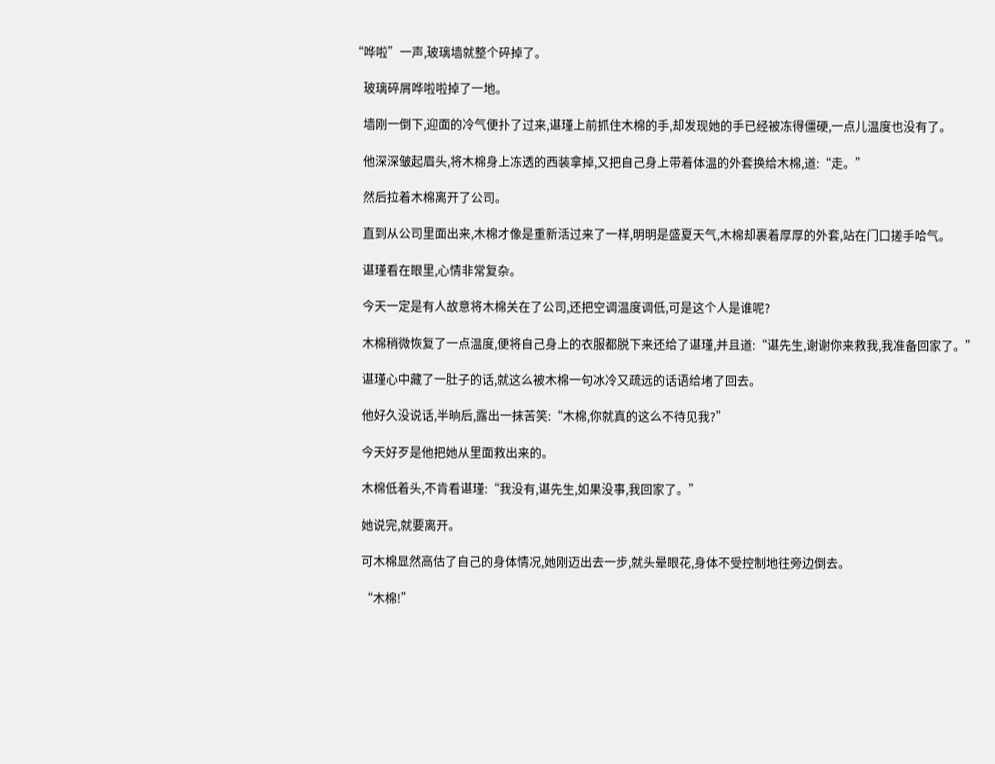“哗啦”一声,玻璃墙就整个碎掉了。

    玻璃碎屑哗啦啦掉了一地。

    墙刚一倒下,迎面的冷气便扑了过来,谌瑾上前抓住木棉的手,却发现她的手已经被冻得僵硬,一点儿温度也没有了。

    他深深皱起眉头,将木棉身上冻透的西装拿掉,又把自己身上带着体温的外套换给木棉,道:“走。”

    然后拉着木棉离开了公司。

    直到从公司里面出来,木棉才像是重新活过来了一样,明明是盛夏天气,木棉却裹着厚厚的外套,站在门口搓手哈气。

    谌瑾看在眼里,心情非常复杂。

    今天一定是有人故意将木棉关在了公司,还把空调温度调低,可是这个人是谁呢?

    木棉稍微恢复了一点温度,便将自己身上的衣服都脱下来还给了谌瑾,并且道:“谌先生,谢谢你来救我,我准备回家了。”

    谌瑾心中藏了一肚子的话,就这么被木棉一句冰冷又疏远的话语给堵了回去。

    他好久没说话,半晌后,露出一抹苦笑:“木棉,你就真的这么不待见我?”

    今天好歹是他把她从里面救出来的。

    木棉低着头,不肯看谌瑾:“我没有,谌先生,如果没事,我回家了。”

    她说完,就要离开。

    可木棉显然高估了自己的身体情况,她刚迈出去一步,就头晕眼花,身体不受控制地往旁边倒去。

    “木棉!”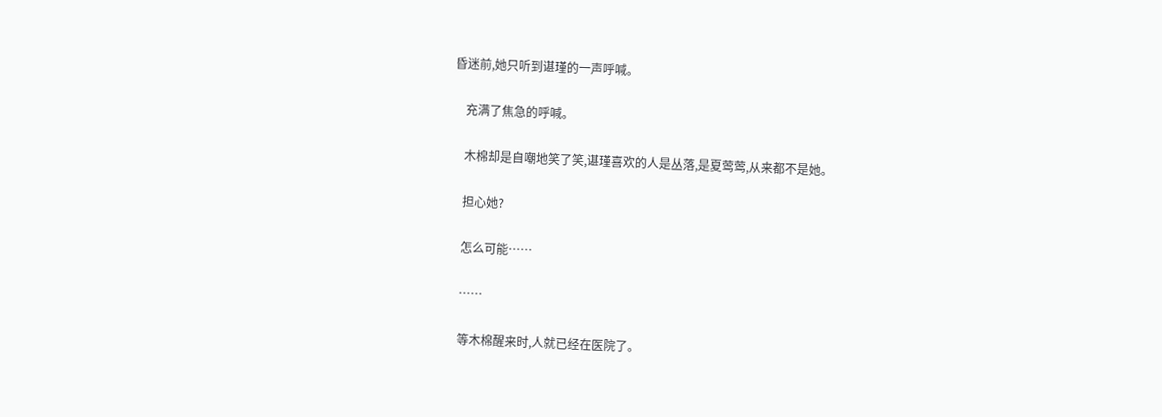昏迷前,她只听到谌瑾的一声呼喊。

    充满了焦急的呼喊。

    木棉却是自嘲地笑了笑,谌瑾喜欢的人是丛落,是夏莺莺,从来都不是她。

    担心她?

    怎么可能……

    ……

    等木棉醒来时,人就已经在医院了。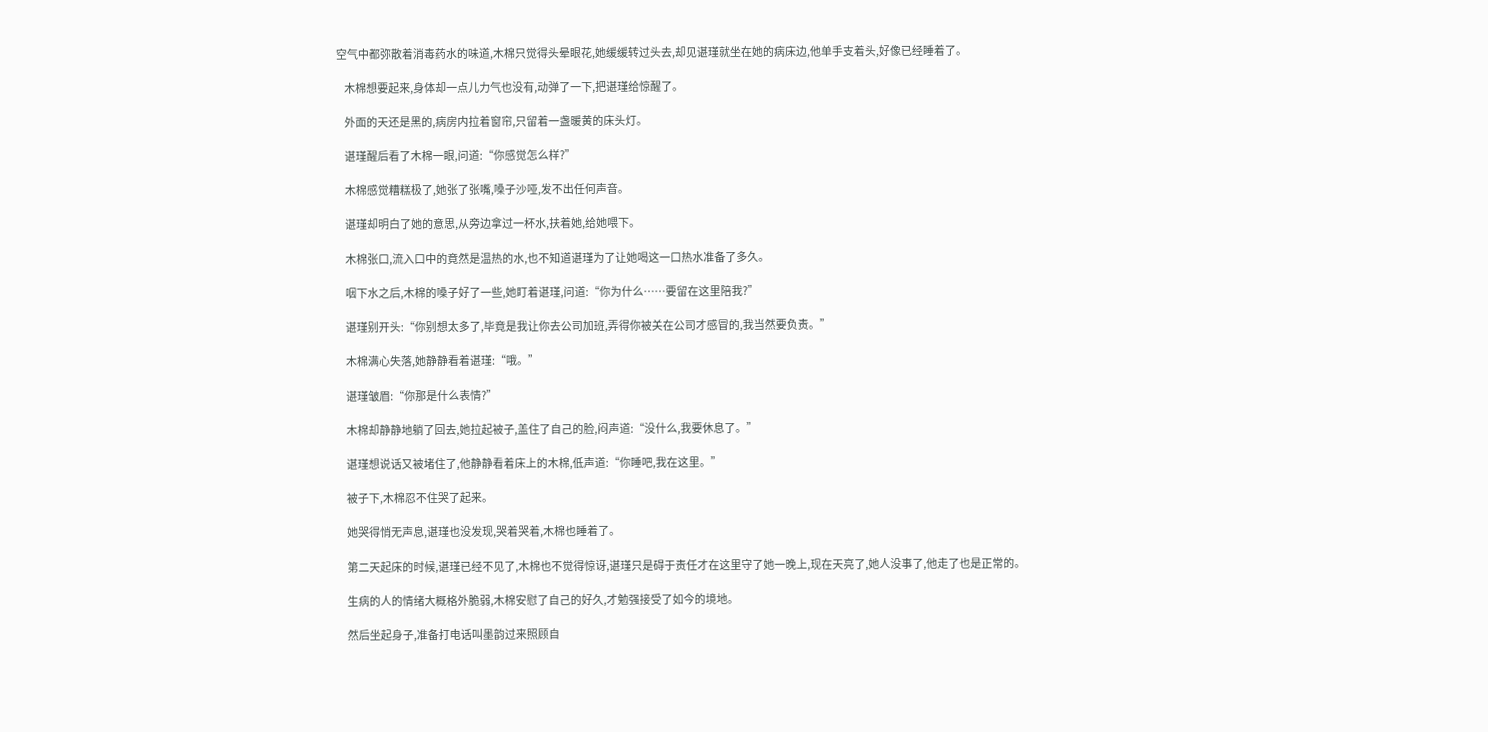空气中都弥散着消毒药水的味道,木棉只觉得头晕眼花,她缓缓转过头去,却见谌瑾就坐在她的病床边,他单手支着头,好像已经睡着了。

    木棉想要起来,身体却一点儿力气也没有,动弹了一下,把谌瑾给惊醒了。

    外面的天还是黑的,病房内拉着窗帘,只留着一盏暖黄的床头灯。

    谌瑾醒后看了木棉一眼,问道:“你感觉怎么样?”

    木棉感觉糟糕极了,她张了张嘴,嗓子沙哑,发不出任何声音。

    谌瑾却明白了她的意思,从旁边拿过一杯水,扶着她,给她喂下。

    木棉张口,流入口中的竟然是温热的水,也不知道谌瑾为了让她喝这一口热水准备了多久。

    咽下水之后,木棉的嗓子好了一些,她盯着谌瑾,问道:“你为什么……要留在这里陪我?”

    谌瑾别开头:“你别想太多了,毕竟是我让你去公司加班,弄得你被关在公司才感冒的,我当然要负责。”

    木棉满心失落,她静静看着谌瑾:“哦。”

    谌瑾皱眉:“你那是什么表情?”

    木棉却静静地躺了回去,她拉起被子,盖住了自己的脸,闷声道:“没什么,我要休息了。”

    谌瑾想说话又被堵住了,他静静看着床上的木棉,低声道:“你睡吧,我在这里。”

    被子下,木棉忍不住哭了起来。

    她哭得悄无声息,谌瑾也没发现,哭着哭着,木棉也睡着了。

    第二天起床的时候,谌瑾已经不见了,木棉也不觉得惊讶,谌瑾只是碍于责任才在这里守了她一晚上,现在天亮了,她人没事了,他走了也是正常的。

    生病的人的情绪大概格外脆弱,木棉安慰了自己的好久,才勉强接受了如今的境地。

    然后坐起身子,准备打电话叫墨韵过来照顾自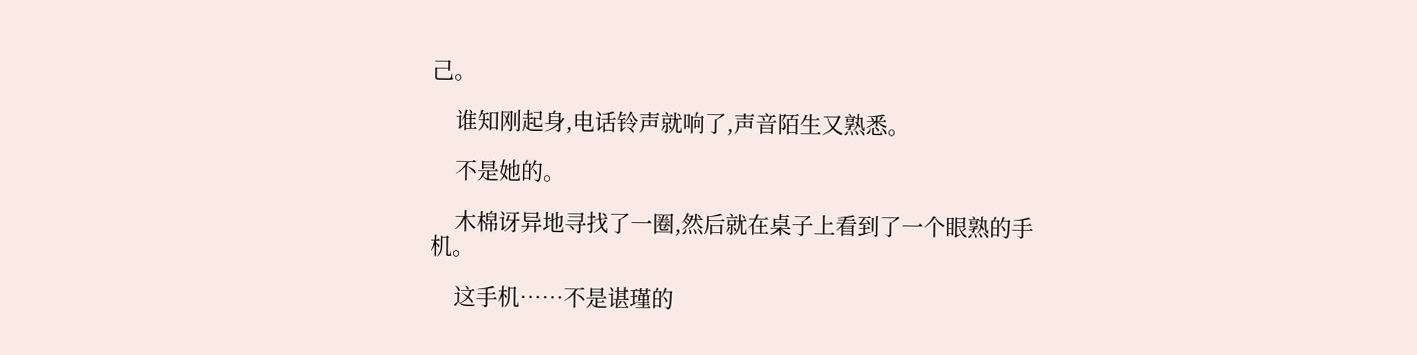己。

    谁知刚起身,电话铃声就响了,声音陌生又熟悉。

    不是她的。

    木棉讶异地寻找了一圈,然后就在桌子上看到了一个眼熟的手机。

    这手机……不是谌瑾的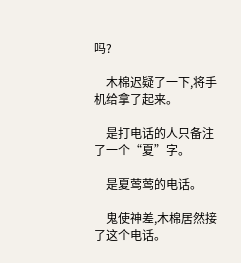吗?

    木棉迟疑了一下,将手机给拿了起来。

    是打电话的人只备注了一个“夏”字。

    是夏莺莺的电话。

    鬼使神差,木棉居然接了这个电话。